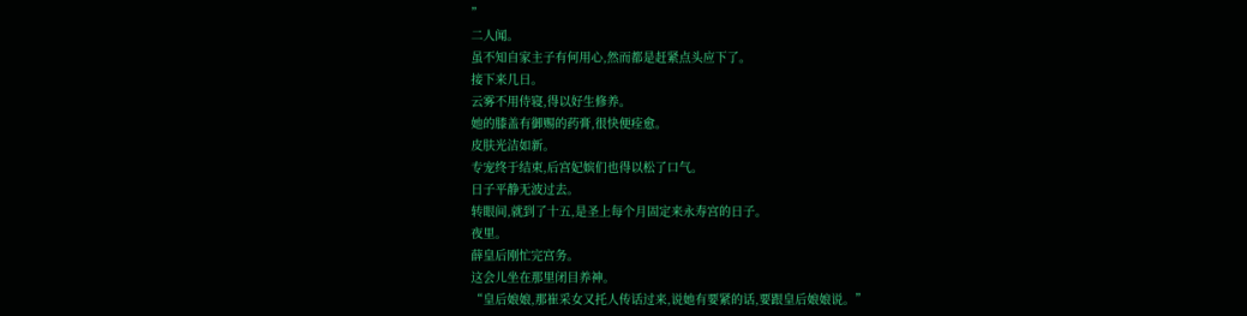”
二人闻。
虽不知自家主子有何用心,然而都是赶紧点头应下了。
接下来几日。
云雾不用侍寝,得以好生修养。
她的膝盖有御赐的药膏,很快便痊愈。
皮肤光洁如新。
专宠终于结束,后宫妃嫔们也得以松了口气。
日子平静无波过去。
转眼间,就到了十五,是圣上每个月固定来永寿宫的日子。
夜里。
薛皇后刚忙完宫务。
这会儿坐在那里闭目养神。
“皇后娘娘,那崔采女又托人传话过来,说她有要紧的话,要跟皇后娘娘说。”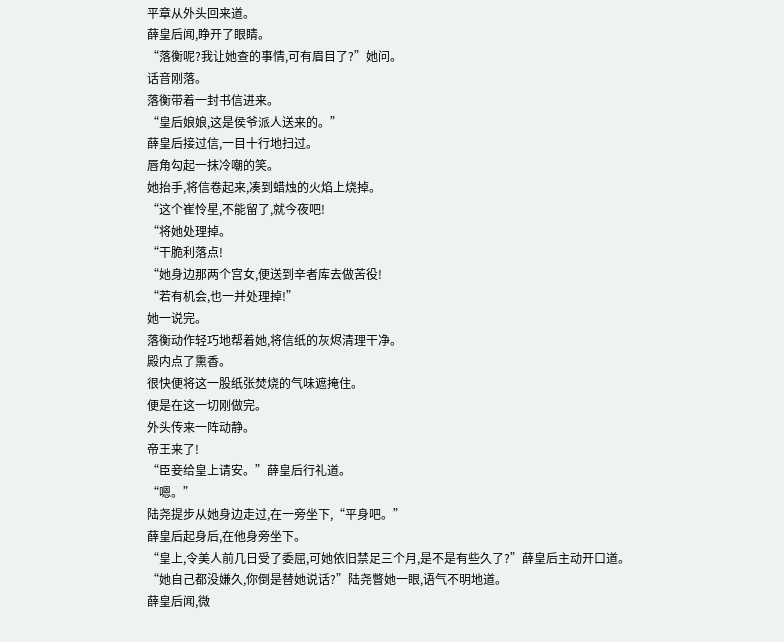平章从外头回来道。
薛皇后闻,睁开了眼睛。
“落衡呢?我让她查的事情,可有眉目了?”她问。
话音刚落。
落衡带着一封书信进来。
“皇后娘娘,这是侯爷派人送来的。”
薛皇后接过信,一目十行地扫过。
唇角勾起一抹冷嘲的笑。
她抬手,将信卷起来,凑到蜡烛的火焰上烧掉。
“这个崔怜星,不能留了,就今夜吧!
“将她处理掉。
“干脆利落点!
“她身边那两个宫女,便送到辛者库去做苦役!
“若有机会,也一并处理掉!”
她一说完。
落衡动作轻巧地帮着她,将信纸的灰烬清理干净。
殿内点了熏香。
很快便将这一股纸张焚烧的气味遮掩住。
便是在这一切刚做完。
外头传来一阵动静。
帝王来了!
“臣妾给皇上请安。”薛皇后行礼道。
“嗯。”
陆尧提步从她身边走过,在一旁坐下,“平身吧。”
薛皇后起身后,在他身旁坐下。
“皇上,令美人前几日受了委屈,可她依旧禁足三个月,是不是有些久了?”薛皇后主动开口道。
“她自己都没嫌久,你倒是替她说话?”陆尧瞥她一眼,语气不明地道。
薛皇后闻,微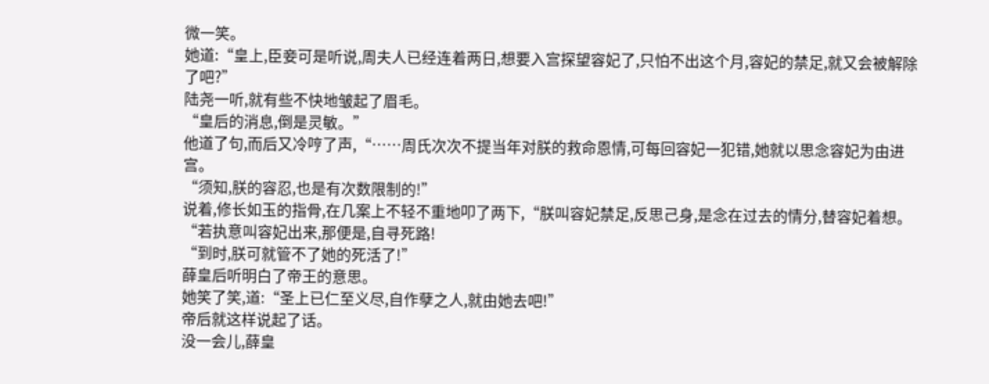微一笑。
她道:“皇上,臣妾可是听说,周夫人已经连着两日,想要入宫探望容妃了,只怕不出这个月,容妃的禁足,就又会被解除了吧?”
陆尧一听,就有些不快地皱起了眉毛。
“皇后的消息,倒是灵敏。”
他道了句,而后又冷哼了声,“……周氏次次不提当年对朕的救命恩情,可每回容妃一犯错,她就以思念容妃为由进宫。
“须知,朕的容忍,也是有次数限制的!”
说着,修长如玉的指骨,在几案上不轻不重地叩了两下,“朕叫容妃禁足,反思己身,是念在过去的情分,替容妃着想。
“若执意叫容妃出来,那便是,自寻死路!
“到时,朕可就管不了她的死活了!”
薛皇后听明白了帝王的意思。
她笑了笑,道:“圣上已仁至义尽,自作孽之人,就由她去吧!”
帝后就这样说起了话。
没一会儿,薛皇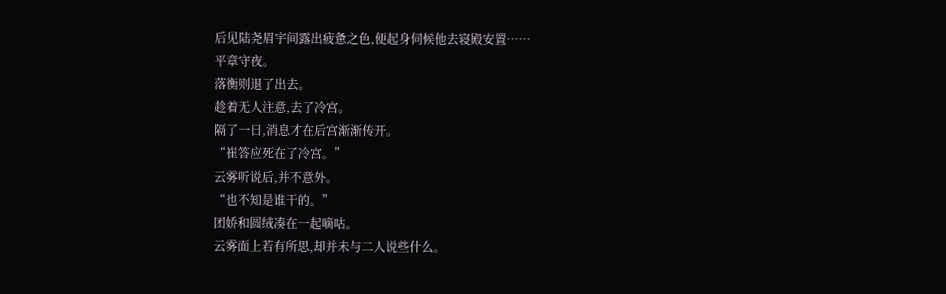后见陆尧眉宇间露出疲惫之色,便起身伺候他去寝殿安置……
平章守夜。
落衡则退了出去。
趁着无人注意,去了冷宫。
隔了一日,消息才在后宫渐渐传开。
“崔答应死在了冷宫。”
云雾听说后,并不意外。
“也不知是谁干的。”
团娇和圆绒凑在一起嘀咕。
云雾面上若有所思,却并未与二人说些什么。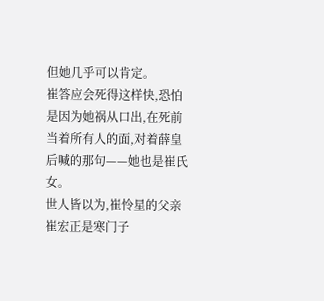但她几乎可以肯定。
崔答应会死得这样快,恐怕是因为她祸从口出,在死前当着所有人的面,对着薛皇后喊的那句——她也是崔氏女。
世人皆以为,崔怜星的父亲崔宏正是寒门子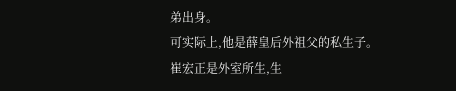弟出身。
可实际上,他是薛皇后外祖父的私生子。
崔宏正是外室所生,生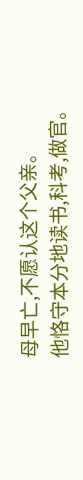母早亡,不愿认这个父亲。
他恪守本分地读书,科考,做官。